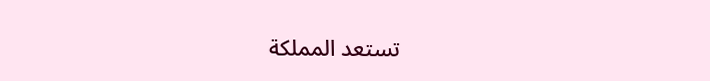تستعد المملكة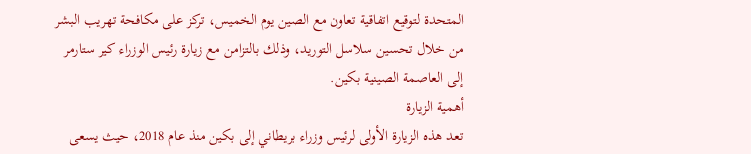المتحدة لتوقيع اتفاقية تعاون مع الصين يوم الخميس، تركز على مكافحة تهريب البشر من خلال تحسين سلاسل التوريد، وذلك بالتزامن مع زيارة رئيس الوزراء كير ستارمر إلى العاصمة الصينية بكين.
أهمية الزيارة
تعد هذه الزيارة الأولى لرئيس وزراء بريطاني إلى بكين منذ عام 2018، حيث يسعى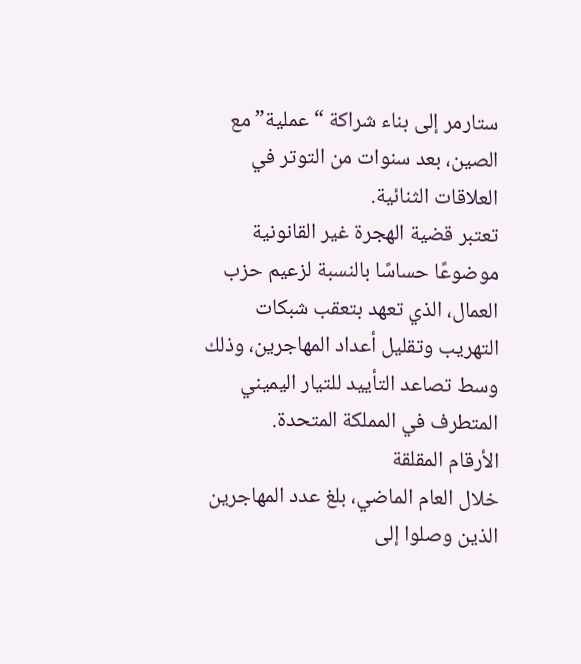ستارمر إلى بناء شراكة “عملية” مع الصين، بعد سنوات من التوتر في العلاقات الثنائية.
تعتبر قضية الهجرة غير القانونية موضوعًا حساسًا بالنسبة لزعيم حزب العمال، الذي تعهد بتعقب شبكات التهريب وتقليل أعداد المهاجرين، وذلك وسط تصاعد التأييد للتيار اليميني المتطرف في المملكة المتحدة.
الأرقام المقلقة
خلال العام الماضي، بلغ عدد المهاجرين الذين وصلوا إلى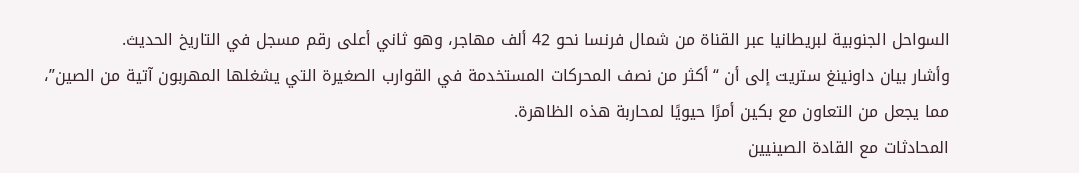السواحل الجنوبية لبريطانيا عبر القناة من شمال فرنسا نحو 42 ألف مهاجر، وهو ثاني أعلى رقم مسجل في التاريخ الحديث.
وأشار بيان داونينغ ستريت إلى أن “أكثر من نصف المحركات المستخدمة في القوارب الصغيرة التي يشغلها المهربون آتية من الصين”، مما يجعل من التعاون مع بكين أمرًا حيويًا لمحاربة هذه الظاهرة.
المحادثات مع القادة الصينيين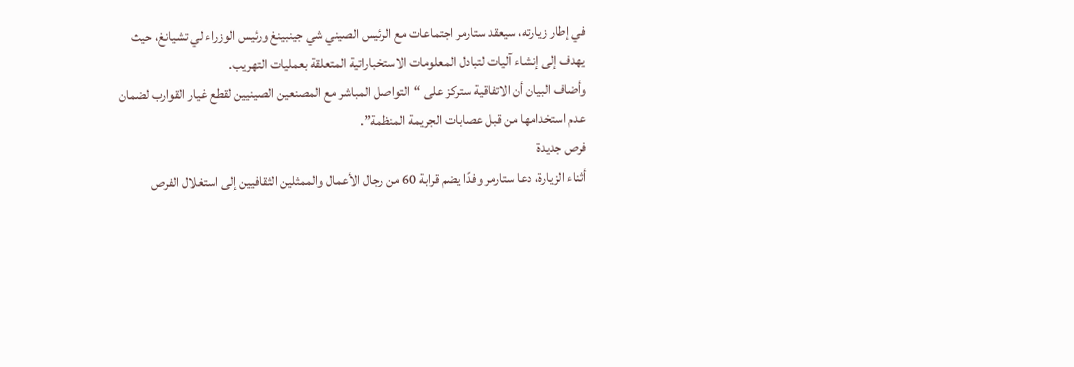في إطار زيارته، سيعقد ستارمر اجتماعات مع الرئيس الصيني شي جينبينغ ورئيس الوزراء لي تشيانغ، حيث يهدف إلى إنشاء آليات لتبادل المعلومات الاستخباراتية المتعلقة بعمليات التهريب.
وأضاف البيان أن الاتفاقية ستركز على “التواصل المباشر مع المصنعين الصينيين لقطع غيار القوارب لضمان عدم استخدامها من قبل عصابات الجريمة المنظمة”.
فرص جديدة
أثناء الزيارة، دعا ستارمر وفدًا يضم قرابة 60 من رجال الأعمال والممثلين الثقافيين إلى استغلال الفرص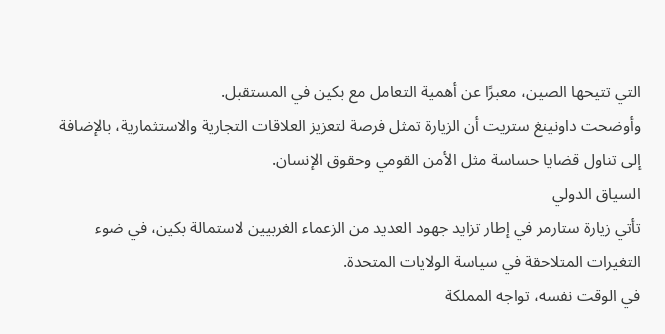التي تتيحها الصين، معبرًا عن أهمية التعامل مع بكين في المستقبل.
وأوضحت داونينغ ستريت أن الزيارة تمثل فرصة لتعزيز العلاقات التجارية والاستثمارية، بالإضافة إلى تناول قضايا حساسة مثل الأمن القومي وحقوق الإنسان.
السياق الدولي
تأتي زيارة ستارمر في إطار تزايد جهود العديد من الزعماء الغربيين لاستمالة بكين، في ضوء التغيرات المتلاحقة في سياسة الولايات المتحدة.
في الوقت نفسه، تواجه المملكة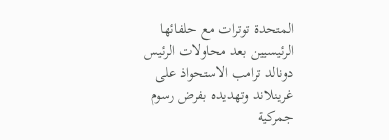المتحدة توترات مع حلفائها الرئيسيين بعد محاولات الرئيس دونالد ترامب الاستحواذ على غرينلاند وتهديده بفرض رسوم جمركية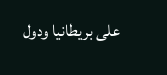على بريطانيا ودول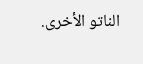الناتو الأخرى.